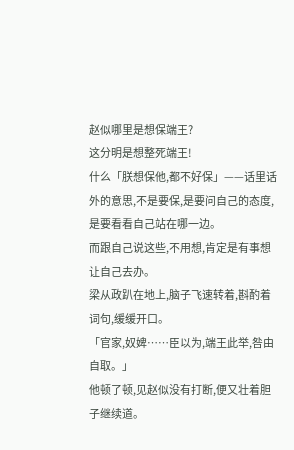赵似哪里是想保端王?
这分明是想整死端王!
什么「朕想保他,都不好保」——话里话外的意思,不是要保,是要问自己的态度,是要看看自己站在哪一边。
而跟自己说这些,不用想,肯定是有事想让自己去办。
梁从政趴在地上,脑子飞速转着,斟酌着词句,缓缓开口。
「官家,奴婢……臣以为,端王此举,咎由自取。」
他顿了顿,见赵似没有打断,便又壮着胆子继续道。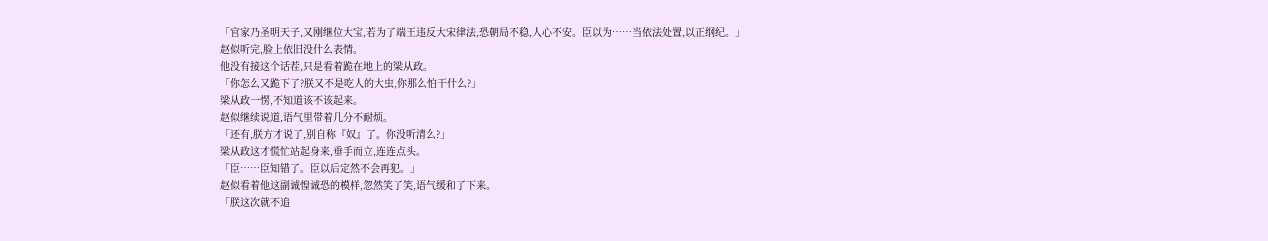「官家乃圣明天子,又刚继位大宝,若为了端王违反大宋律法,恐朝局不稳,人心不安。臣以为……当依法处置,以正纲纪。」
赵似听完,脸上依旧没什么表情。
他没有接这个话茬,只是看着跪在地上的梁从政。
「你怎么又跪下了?朕又不是吃人的大虫,你那么怕干什么?」
梁从政一愣,不知道该不该起来。
赵似继续说道,语气里带着几分不耐烦。
「还有,朕方才说了,别自称『奴』了。你没听清么?」
梁从政这才慌忙站起身来,垂手而立,连连点头。
「臣……臣知错了。臣以后定然不会再犯。」
赵似看着他这副诚惶诚恐的模样,忽然笑了笑,语气缓和了下来。
「朕这次就不追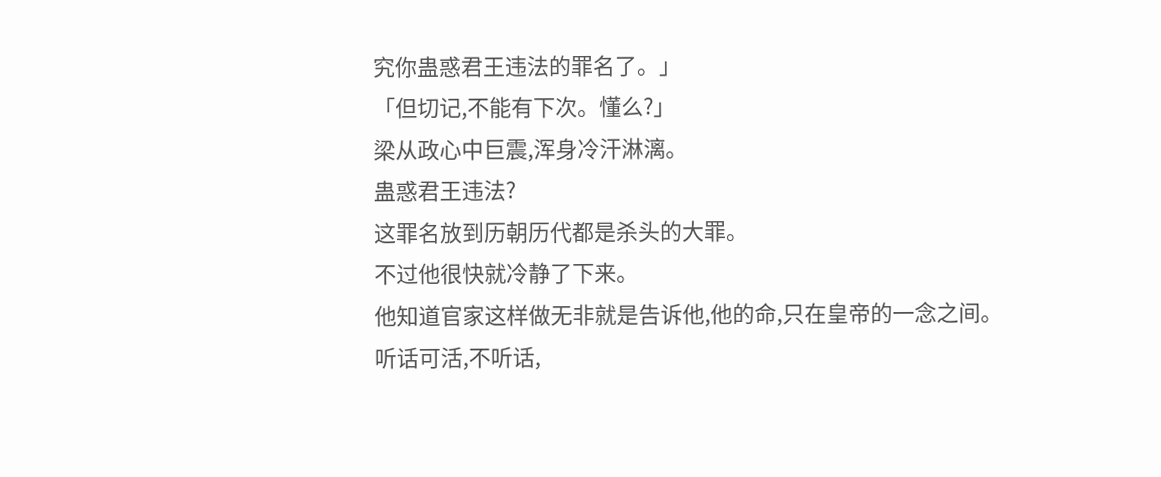究你蛊惑君王违法的罪名了。」
「但切记,不能有下次。懂么?」
梁从政心中巨震,浑身冷汗淋漓。
蛊惑君王违法?
这罪名放到历朝历代都是杀头的大罪。
不过他很快就冷静了下来。
他知道官家这样做无非就是告诉他,他的命,只在皇帝的一念之间。
听话可活,不听话,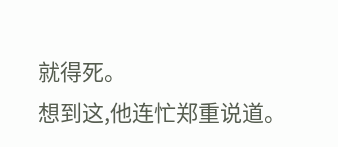就得死。
想到这,他连忙郑重说道。